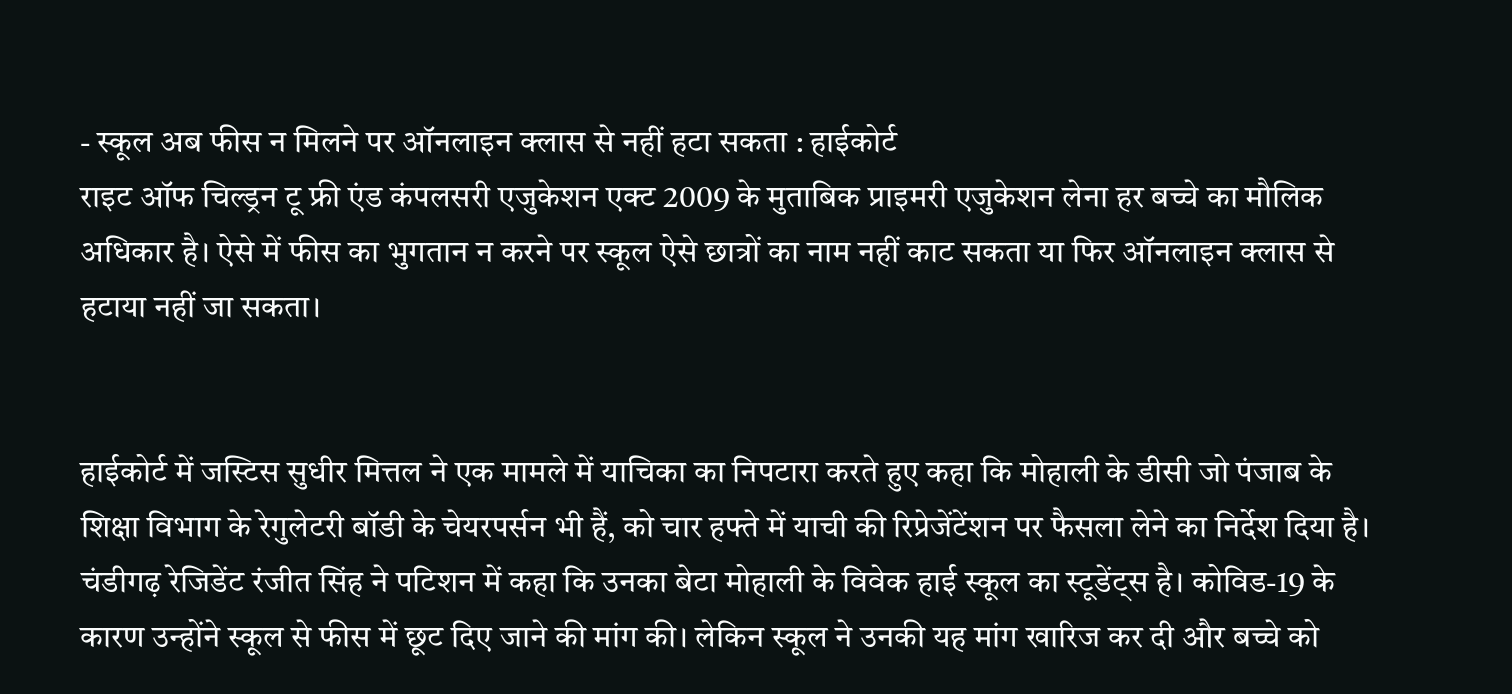- स्कूल अब फीस न मिलने पर ऑनलाइन क्लास से नहीं हटा सकता : हाईकोर्ट
राइट ऑफ चिल्ड्रन टू फ्री एंड कंपलसरी एजुकेशन एक्ट 2009 के मुताबिक प्राइमरी एजुकेशन लेना हर बच्चे का मौलिक अधिकार है। ऐसे में फीस का भुगतान न करने पर स्कूल ऐसे छात्रों का नाम नहीं काट सकता या फिर ऑनलाइन क्लास से हटाया नहीं जा सकता।


हाईकोर्ट में जस्टिस सुधीर मित्तल ने एक मामले में याचिका का निपटारा करते हुए कहा कि मोहाली के डीसी जो पंजाब के शिक्षा विभाग के रेगुलेटरी बॉडी के चेयरपर्सन भी हैं, को चार हफ्ते में याची की रिप्रेजेंटेंशन पर फैसला लेने का निर्देश दिया है।
चंडीगढ़ रेजिडेंट रंजीत सिंह ने पटिशन में कहा कि उनका बेटा मोहाली के विवेक हाई स्कूल का स्टूडेंट्स है। कोविड-19 के कारण उन्होंने स्कूल से फीस में छूट दिए जाने की मांग की। लेकिन स्कूल ने उनकी यह मांग खारिज कर दी और बच्चे को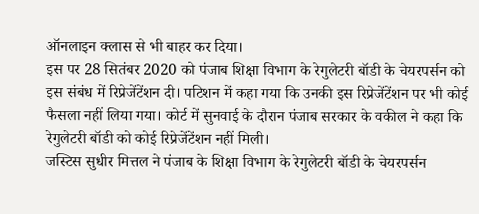ऑनलाइन क्लास से भी बाहर कर दिया।
इस पर 28 सितंबर 2020 को पंजाब शिक्षा विभाग के रेगुलेटरी बॉडी के चेयरपर्सन को इस संबंध में रिप्रेजेंटेंशन दी। पटिशन में कहा गया कि उनकी इस रिप्रेजेंटेंशन पर भी कोई फैसला नहीं लिया गया। कोर्ट में सुनवाई के दौरान पंजाब सरकार के वकील ने कहा कि रेगुलेटरी बॉडी को कोई रिप्रेजेंटेंशन नहीं मिली।
जस्टिस सुधीर मित्तल ने पंजाब के शिक्षा विभाग के रेगुलेटरी बॉडी के चेयरपर्सन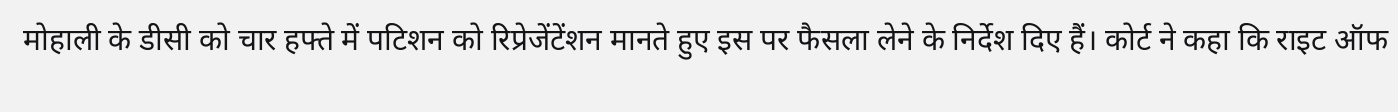मोहाली के डीसी को चार हफ्ते में पटिशन को रिप्रेजेंटेंशन मानते हुए इस पर फैसला लेने के निर्देश दिए हैं। कोर्ट ने कहा कि राइट ऑफ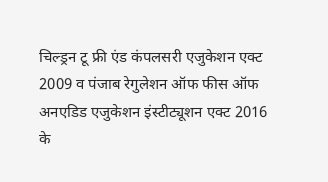चिल्ड्रन टू फ्री एंड कंपलसरी एजुकेशन एक्ट 2009 व पंजाब रेगुलेशन ऑफ फीस ऑफ अनएडिड एजुकेशन इंस्टीट्यूशन एक्ट 2016 के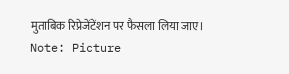मुताबिक रिप्रेजेंटेंशन पर फैसला लिया जाए।
Note: Picture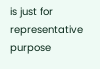is just for representative purpose